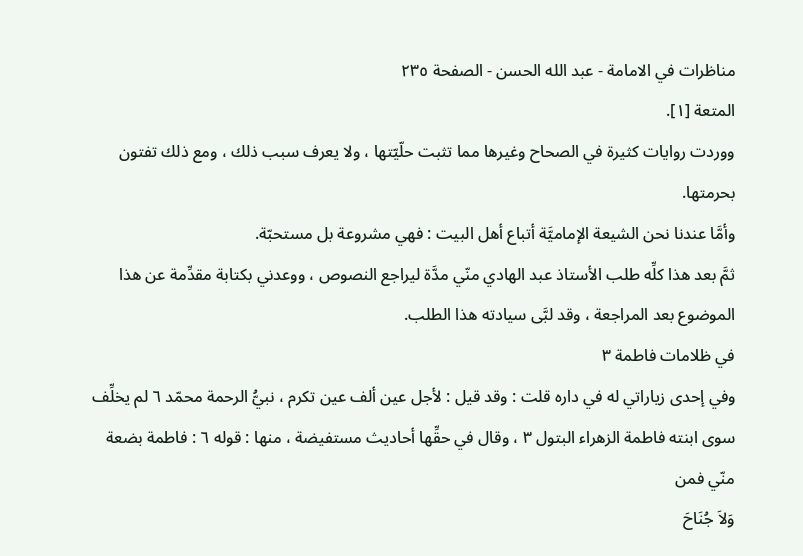مناظرات في الامامة - عبد الله الحسن - الصفحة ٢٣٥
المتعة [١].
ووردت روايات كثيرة في الصحاح وغيرها مما تثبت حلّيّتها ، ولا يعرف سبب ذلك ، ومع ذلك تفتون بحرمتها.
وأمَّا عندنا نحن الشيعة الإماميَّة أتباع أهل البيت : فهي مشروعة بل مستحبّة.
ثمَّ بعد هذا كلِّه طلب الأستاذ عبد الهادي منّي مدَّة ليراجع النصوص ، ووعدني بكتابة مقدِّمة عن هذا الموضوع بعد المراجعة ، وقد لبَّى سيادته هذا الطلب.
في ظلامات فاطمة ٣
وفي إحدى زياراتي له في داره قلت : وقد قيل : لأجل عين ألف عين تكرم ، نبيُّ الرحمة محمّد ٦ لم يخلِّف سوى ابنته فاطمة الزهراء البتول ٣ ، وقال في حقِّها أحاديث مستفيضة ، منها : قوله ٦ : فاطمة بضعة منّي فمن
وَلاَ جُنَاحَ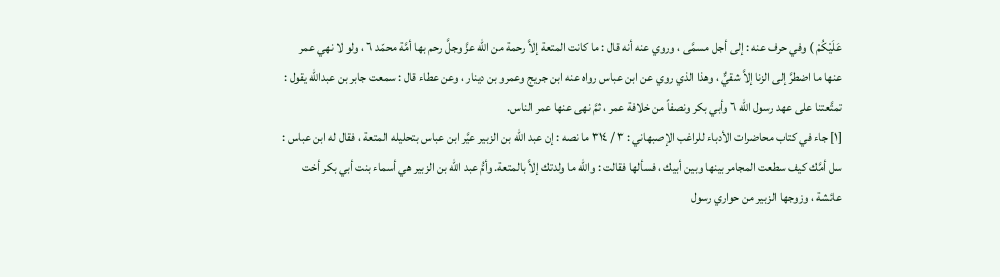عَلَيْكُمْ ) وفي حرف عنه : إلى أجل مسمَّى ، وروي عنه أنه قال : ما كانت المتعة إلاَّ رحمة من الله عزَّ وجلَّ رحم بها أمَّة محمّد ٦ ، ولو لا نهي عمر عنها ما اضطرَّ إلى الزنا إلاَّ شقيٌّ ، وهذا الذي روي عن ابن عباس رواه عنه ابن جريج وعمرو بن دينار ، وعن عطاء قال : سمعت جابر بن عبدالله يقول : تمتَّعتنا على عهد رسول الله ٦ وأبي بكر ونصفاً من خلافة عمر ، ثمَّ نهى عنها عمر الناس.
[١] جاء في كتاب محاضرات الأدباء للراغب الإصبهاني : ٣ / ٣١٤ ما نصه : إن عبد الله بن الزبير عيَّر ابن عباس بتحليله المتعة ، فقال له ابن عباس : سل أمَّك كيف سطعت المجامر بينها وبين أبيك ، فسألها فقالت : والله ما ولدتك إلاَّ بالمتعة. وأمُّ عبد الله بن الزبير هي أسماء بنت أبي بكر أخت عائشة ، وزوجها الزبير من حواري رسول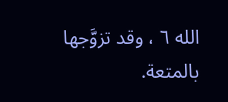الله ٦ ، وقد تزوَّجها بالمتعة.